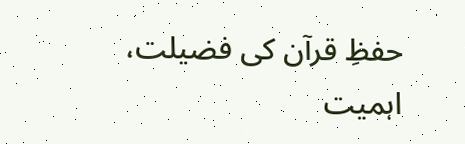حفظِ قرآن کی فضیلت، اہمیت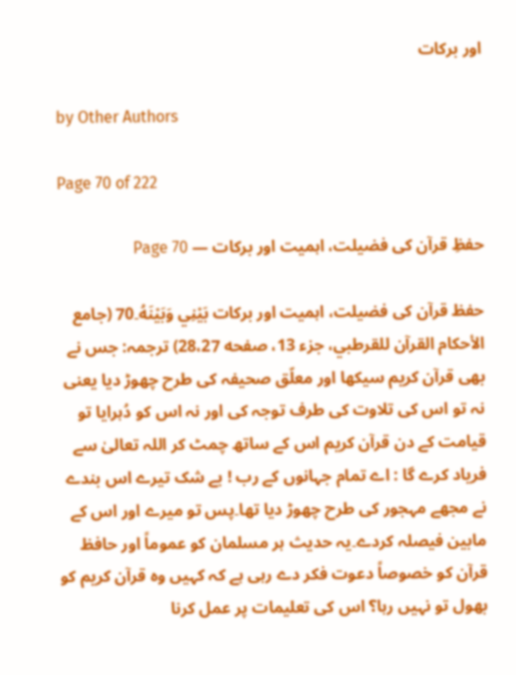اور برکات

by Other Authors

Page 70 of 222

حفظِ قرآن کی فضیلت، اہمیت اور برکات — Page 70

حفظ قرآن کی فضیلت، اہمیت اور برکات بَيْنِي وَبَيْنَهُ۔70 (جامع الأحكام القرآن للقرطبي، جزء 13، صفحه 28،27) ترجمہ: جس نے بھی قرآن کریم سیکھا اور معلّق صحیفہ کی طرح چھوڑ دیا یعنی نہ تو اس کی تلاوت کی طرف توجہ کی اور نہ اس کو دُہرایا تو قیامت کے دن قرآن کریم اس کے ساتھ چمٹ کر اللہ تعالیٰ سے فریاد کرے گا : اے تمام جہانوں کے رب ! بے شک تیرے اس بندے نے مجھے مہجور کی طرح چھوڑ دیا تھا۔پس تو میرے اور اس کے مابین فیصلہ کردے۔یہ حدیث ہر مسلمان کو عموماً اور حافظ قرآن کو خصوصاً دعوت فکر دے رہی ہے کہ کہیں وہ قرآن کریم کو بھول تو نہیں رہا؟ اس کی تعلیمات پر عمل کرنا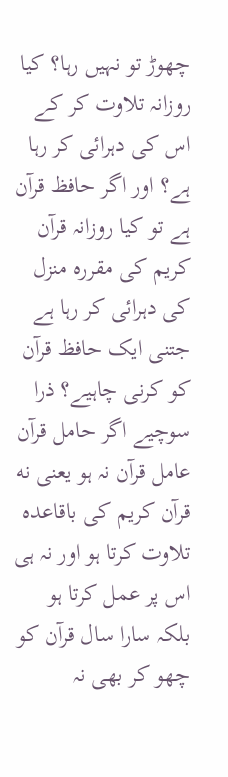چھوڑ تو نہیں رہا؟ کیا روزانہ تلاوت کر کے اس کی دہرائی کر رہا ہے؟ اور اگر حافظ قرآن ہے تو کیا روزانہ قرآن کریم کی مقررہ منزل کی دہرائی کر رہا ہے جتنی ایک حافظ قرآن کو کرنی چاہیے؟ ذرا سوچیے اگر حامل قرآن عامل قرآن نہ ہو یعنی نه قرآن کریم کی باقاعدہ تلاوت کرتا ہو اور نہ ہی اس پر عمل کرتا ہو بلکہ سارا سال قرآن کو چھو کر بھی نہ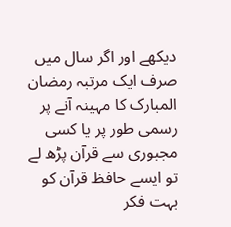دیکھے اور اگر سال میں صرف ایک مرتبہ رمضان المبارک کا مہینہ آنے پر رسمی طور پر یا کسی مجبوری سے قرآن پڑھ لے تو ایسے حافظ قرآن کو بہت فکر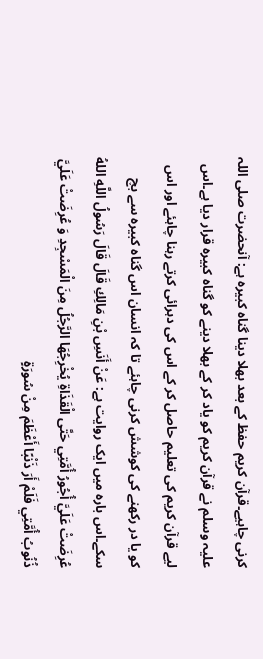کرنی چاہیے۔قرآن کریم حفظ کے بعد بھلا دینا گناہ کبیرہ ہے: آنحضرت صلی اللہ علیہ وسلم نے قرآن کریم کو یاد کر کے بھلا دینے کو گناہ کبیرہ قرار دیا ہے۔اس لیے قرآن کریم کی تعلیم حاصل کر کے اس کی دہرائی کرتے رہنا چاہئے اور اس کو یا در رکھنے کی کوشش کرنی چاہئے تا کہ انسان اس گناہ کبیرہ سے بچ سکے۔اس بارہ میں ایک روایت ہے: عَنْ أَنَسِ بْنِ مَالِكِ قَالَ قَالَ رَسُولُ اللَّهِ اللهُ عُرِضَتْ عَلَيَّ أُجُورُ أُمَّتِي حَتَّى الْقَذَاةِ يُخْرِجُهَا الرَّجُلُ مِنَ الْمَسْجِدِ وَ عُرِضَتْ عَلَيَّ ذُنُوبُ أُمَّتِي فَلَمْ أَرَ ذَنْبًا أَعْظَمَ مِنْ سُورَةٍ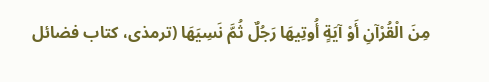مِنَ الْقُرْآنِ أَوْ آيَةٍ أُوتِيهَا رَجُلٌ ثُمَّ نَسِيَهَا (ترمذی، کتاب فضائل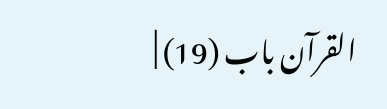القرآن باب (19) |